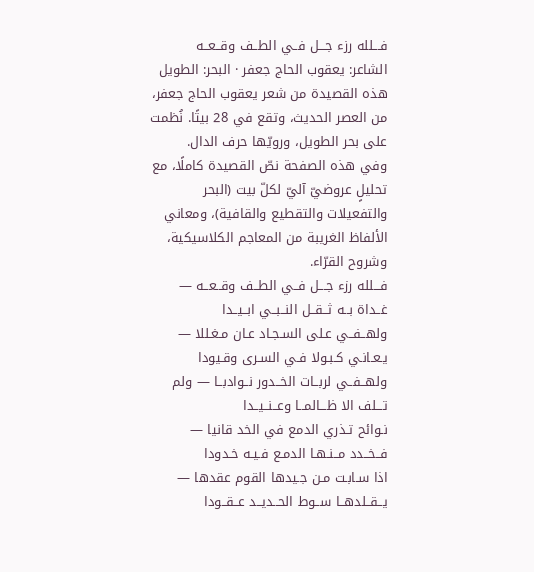فـــلله رزء جـــل فــي الطــف وقــعــه
الشاعر: يعقوب الحاج جعفر · البحر: الطويل
هذه القصيدة من شعر يعقوب الحاج جعفر، من العصر الحديث، وتقع في 28 بيتًا. نُظمت على بحر الطويل، ورويّها حرف الدال.
وفي هذه الصفحة نصّ القصيدة كاملًا، مع تحليلٍ عروضيّ آليّ لكلّ بيت (البحر والتفعيلات والتقطيع والقافية)، ومعاني الألفاظ الغريبة من المعاجم الكلاسيكية، وشروح القرّاء.
فـــلله رزء جـــل فــي الطــف وقــعــه — غــداة بــه ثــقــل النــبــي ابــيــدا
ولهــفــي عـلى السـجـاد عـان مـغـللا — يـعـانـي كـبـولا فـي السـرى وقـيودا
ولهــفــي لربــات الخــدور نــوادبــا — ولم تـــلف الا ظـــالمــا وعــنــيــدا
نـوائح تـذري الدمع في الخد قانيا — فــخــدد مــنـهـا الدمـع فـيـه خـدودا
اذا سـابـت مـن جـيدها القوم عقدها — يــقــلدهــا ســوط الحــديــد عــقــودا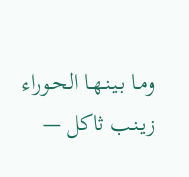ومـا بـيـنـهـا الحـوراء زيـنـب ثاكل —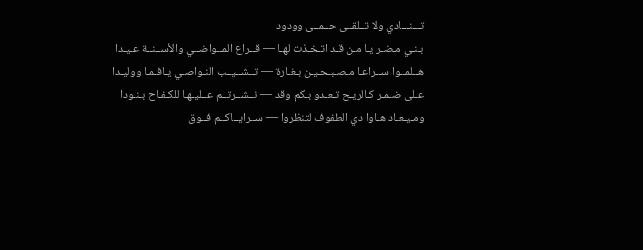تـــنـــادي ولا تــلقــى حــمــى وودود
بـنـي مـضـر يـا مـن قـد اتـخـذت لهـا — قــراع المــواضــي والأســنــة عـيـدا
هــلمــوا ســراعـا مـصـبـحـيـن بـغـارة — تــشــيــب النـواصـي يـافـمـا ووليـدا
عـلى ضـمـر كـالريـح تـعـدو بـكم وقد — نــشــرتــم عــليـهـا للكـفـاح بـنـودا
ومـيـعـاد هـاوا دي الطفوف لتنظروا — ســرايــاكــم فــوق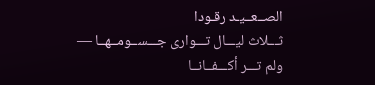الصــعــيـد رقـودا
ثـــلاث ليـــال تـــوارى جـــســومــهــا — ولم تـــر أكـــفــانــا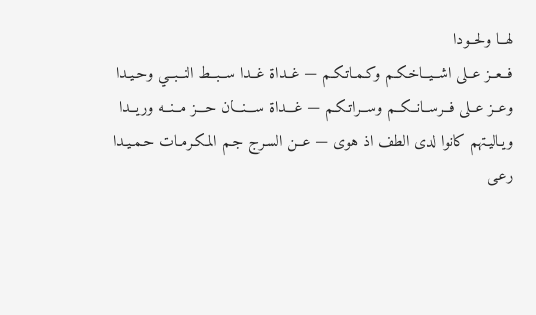لهــا ولحــودا
فــعــز عــلى اشــيــاخـكـم وكـمـاتـكـم — غــداة غــدا ســبــط النــبــي وحـيـدا
وعــز عــلى فــرســانــكــم وســراتـكـم — غـــداة ســـنـــان حـــز مــنــه وريــدا
ويـاليـتهم كانوا لدى الطف اذ هوى — عــن السـرج جـم المـكـرمـات حـمـيـدا
رعـى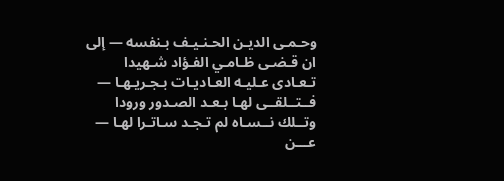وحـمـى الديـن الحـنـيـف بـنفسه — إلى ان قـضـى ظـامـي الفـؤاد شـهيدا
تـعـادى عـليـه العـاديـات بـجـريـهـا — فــتــلقــى لهـا بـعـد الصـدور ورودا
وتــلك نــسـاه لم تـجـد سـاتـرا لهـا — عـــن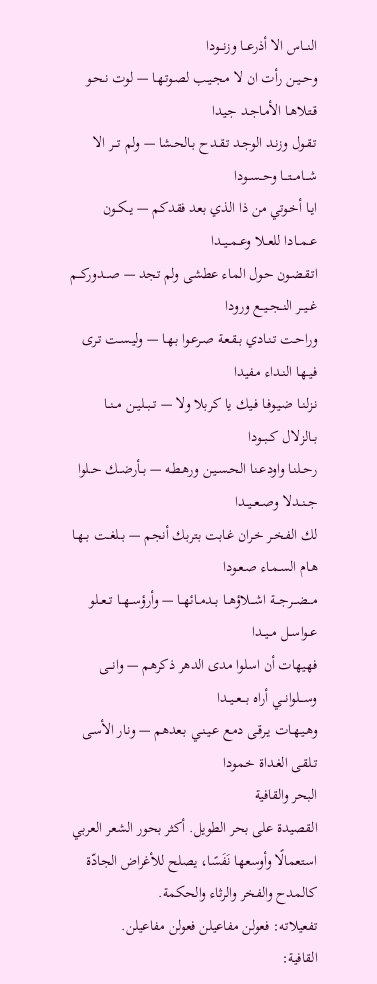النـــاس الا أذرعـــا وزنـــودا
وحــيــن رأت ان لا مـجـيـب لصـوتـهـا — لوت نـحـو قـتـلاهـا الأمـاجـد جـيدا
تـقـول وزنـد الوجـد تـقـدح بـالحـشا — ولم تـــر الا شـــامـــتـــا وحــســودا
ايـا أخـوتي من ذا الذي بعد فقدكم — يــكــون عــمــادا للعــلا وعــمــيــدا
اتـقـضـون حـول الماء عطشى ولم تجد — صـــدوركـــم غــيــر النــجــيــع ورودا
وراحـت تـنـادي بـقـعـة صـرعـوا بـهـا — وليـسـت تـرى فـيـهـا النـداء مـفيدا
نـزلنـا ضـيـوفـا فـيك يا كربلا ولا — تــبــليــن مــنــا بــالزلال كــبــودا
رحــلنـا واودعـنـا الحـسـيـن ورهـطـه — بــأرضــك حــلوا جــنــدلا وصــعــيــدا
لك الفـخـر خـران غـابت بتربك أنجم — بــلغــت بــهـا هـام السـمـاء صـعـودا
مـــضـــرجـــة اشـــلاؤهــا بــدمــائهــا — وأرؤســهــا تــعــلو عــواســل مــيــدا
فهيهات أن اسلوا مدى الدهر ذكرهم — وانـــى وســـلوانـــي أراه بـــعــيــدا
وهـيـهـات يـرقـى دمـع عـيـنـي بـعدهم — ونـار الأسـى تـلقـى الغـداة خـمودا
البحر والقافية
القصيدة على بحر الطويل. أكثر بحور الشعر العربي استعمالًا وأوسعها نَفَسًا، يصلح للأغراض الجادّة كالمدح والفخر والرثاء والحكمة.
تفعيلاته: فعولن مفاعيلن فعولن مفاعيلن.
القافية: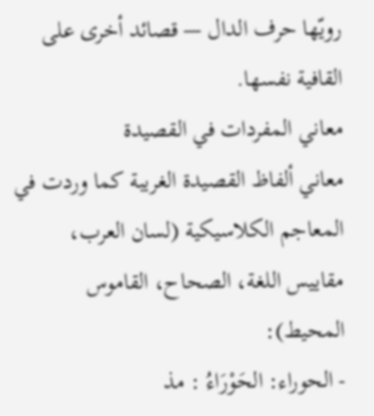رويّها حرف الدال — قصائد أخرى على القافية نفسها.
معاني المفردات في القصيدة
معاني ألفاظ القصيدة الغريبة كما وردت في المعاجم الكلاسيكية (لسان العرب، مقاييس اللغة، الصحاح، القاموس المحيط):
- الحوراء: الحَوْرَاءُ : مذ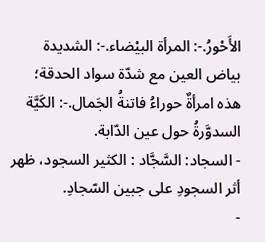الأَحْورُ.-: المرأة البيْضاء.-: الشديدة بياض العين مع شدّة سواد الحدقة؛ هذه امرأةٌ حوراءُ فاتنةُ الجَمال.-: الكَيَّة السدوَّرةُ حول عين الدّابة.
- السجاد: السَّجَّاد : الكثير السجود، ظهر أثر السجودِ على جبين السّجادِ.
-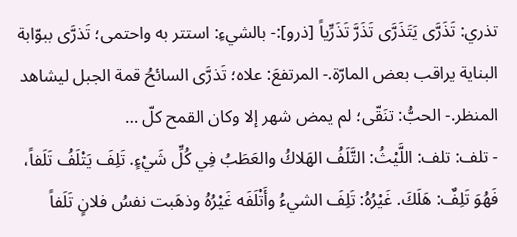تذري: تَذَرَّى يَتَذَرَّى تَذَرَّ تَذَرِّياً [ذرو]:- بالشيءِ: استتر به واحتمى؛ تَذرَّى ببوّابة البناية يراقب بعض المارّة.- المرتفعَ: علاه؛ تَذرَّى السائحُ قمة الجبل ليشاهد المنظر.- الحبُّ: تنَقّى؛ لم يمض شهر إلا وكان القمح كلّ …
- تلف: تلف: اللَّيْثُ: التَّلَفُ الهَلاكُ والعَطَبُ فِي كُلِّ شَيْءٍ. تَلِفَ يَتْلَفُ تَلَفاً، فَهُوَ تَلِفٌ: هَلَكَ. غَيْرُهُ: تَلِفَ الشيءُ وأَتْلَفَه غَيْرُهُ وذهَبت نفسُ فلانٍ تَلَفاً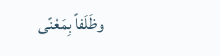وظَلَفاً بِمَعْنًى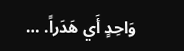وَاحِدٍ أَي هَدَراً. …